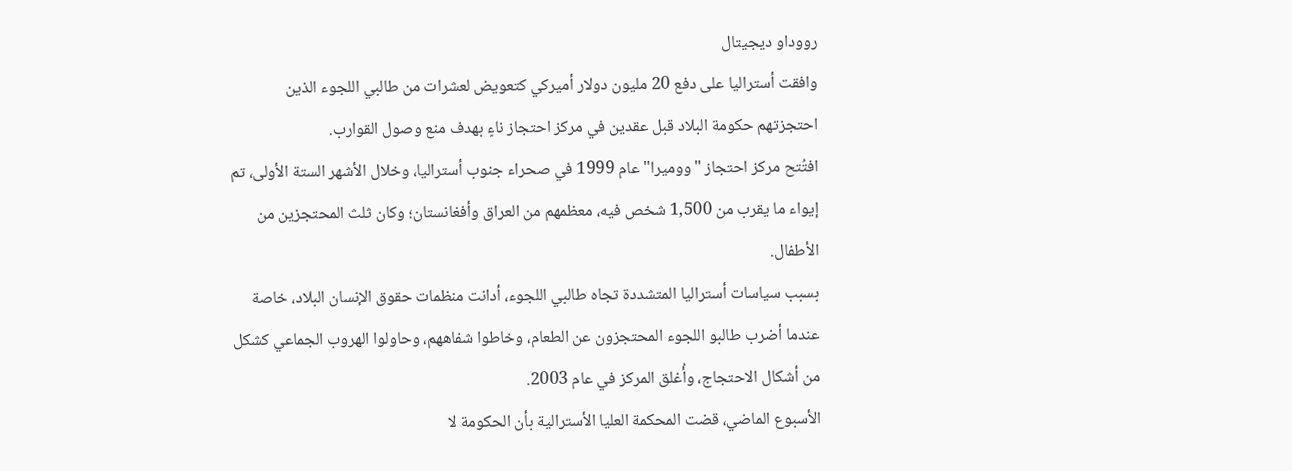رووداو ديجيتال
وافقت أستراليا على دفع 20 مليون دولار أميركي كتعويض لعشرات من طالبي اللجوء الذين احتجزتهم حكومة البلاد قبل عقدين في مركز احتجاز ناءٍ بهدف منع وصول القوارب.
افتُتح مركز احتجاز "ووميرا" عام 1999 في صحراء جنوب أستراليا، وخلال الأشهر الستة الأولى، تم إيواء ما يقرب من 1,500 شخص فيه، معظمهم من العراق وأفغانستان؛ وكان ثلث المحتجزين من الأطفال.
بسبب سياسات أستراليا المتشددة تجاه طالبي اللجوء، أدانت منظمات حقوق الإنسان البلاد، خاصة عندما أضرب طالبو اللجوء المحتجزون عن الطعام، وخاطوا شفاههم، وحاولوا الهروب الجماعي كشكل من أشكال الاحتجاج، وأُغلق المركز في عام 2003.
الأسبوع الماضي، قضت المحكمة العليا الأسترالية بأن الحكومة لا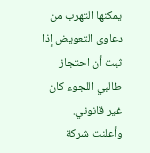يمكنها التهرب من دعاوى التعويض إذا ثبت أن احتجاز طالبي اللجوء كان غير قانوني.
وأعلنت شركة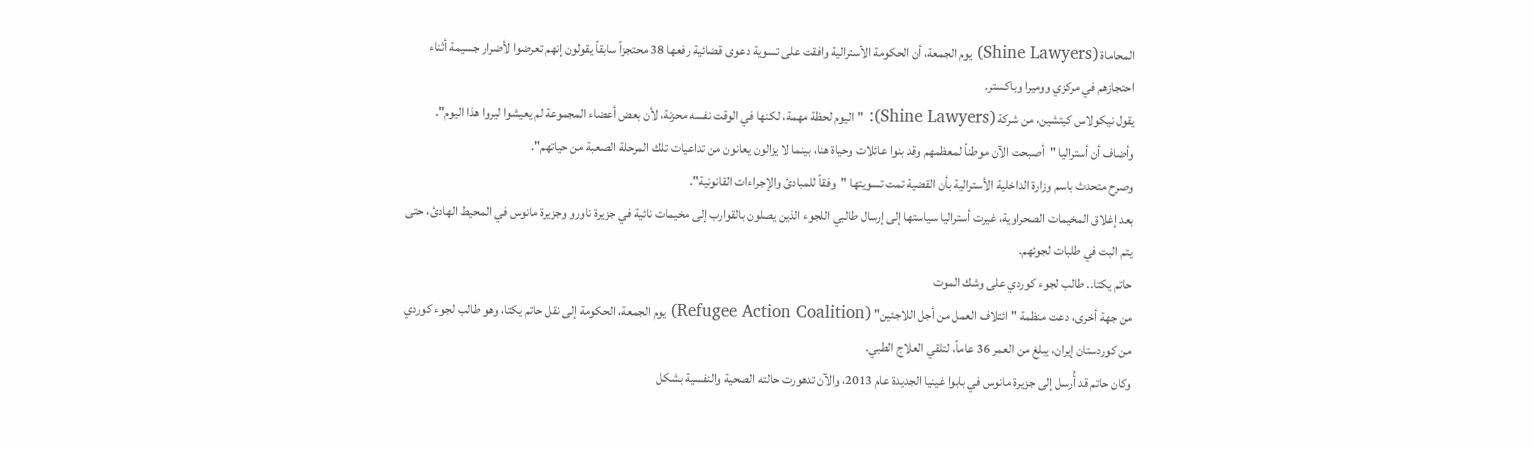المحاماة (Shine Lawyers) يوم الجمعة، أن الحكومة الأسترالية وافقت على تسوية دعوى قضائية رفعها 38 محتجزاً سابقاً يقولون إنهم تعرضوا لأضرار جسيمة أثناء احتجازهم في مركزي ووميرا وباكستر.
يقول نيكولاس كيتشين، من شركة (Shine Lawyers): "اليوم لحظة مهمة، لكنها في الوقت نفسه محزنة، لأن بعض أعضاء المجموعة لم يعيشوا ليروا هذا اليوم".
وأضاف أن أستراليا "أصبحت الآن موطناً لمعظمهم وقد بنوا عائلات وحياة هنا، بينما لا يزالون يعانون من تداعيات تلك المرحلة الصعبة من حياتهم".
وصرح متحدث باسم وزارة الداخلية الأسترالية بأن القضية تمت تسويتها "وفقاً للمبادئ والإجراءات القانونية".
بعد إغلاق المخيمات الصحراوية، غيرت أستراليا سياستها إلى إرسال طالبي اللجوء الذين يصلون بالقوارب إلى مخيمات نائية في جزيرة ناورو وجزيرة مانوس في المحيط الهادئ، حتى يتم البت في طلبات لجوئهم.
حاتم يكتا.. طالب لجوء كوردي على وشك الموت
من جهة أخرى، دعت منظمة "ائتلاف العمل من أجل اللاجئين" (Refugee Action Coalition) يوم الجمعة، الحكومة إلى نقل حاتم يكتا، وهو طالب لجوء كوردي من كوردستان إيران، يبلغ من العمر 36 عاماً، لتلقي العلاج الطبي.
وكان حاتم قد أُرسل إلى جزيرة مانوس في بابوا غينيا الجديدة عام 2013، والآن تدهورت حالته الصحية والنفسية بشكل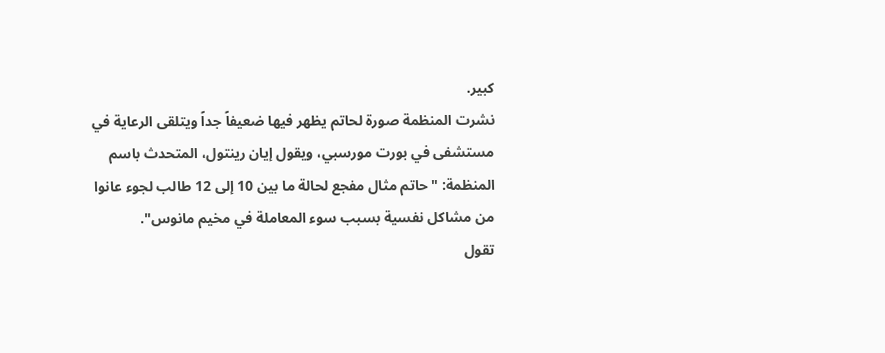كبير.
نشرت المنظمة صورة لحاتم يظهر فيها ضعيفاً جداً ويتلقى الرعاية في مستشفى في بورت مورسبي، ويقول إيان رينتول، المتحدث باسم المنظمة: "حاتم مثال مفجع لحالة ما بين 10 إلى 12 طالب لجوء عانوا من مشاكل نفسية بسبب سوء المعاملة في مخيم مانوس".
تقول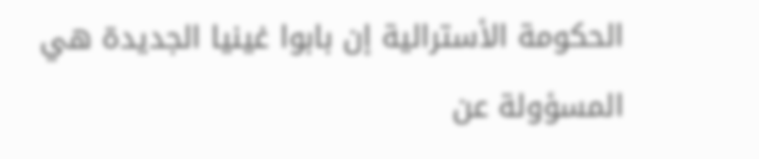الحكومة الأسترالية إن بابوا غينيا الجديدة هي المسؤولة عن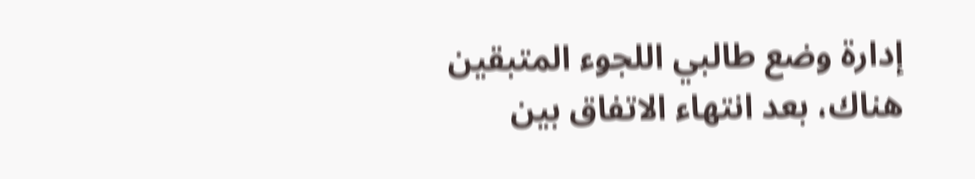إدارة وضع طالبي اللجوء المتبقين هناك، بعد انتهاء الاتفاق بين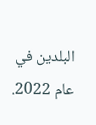البلدين في عام 2022.